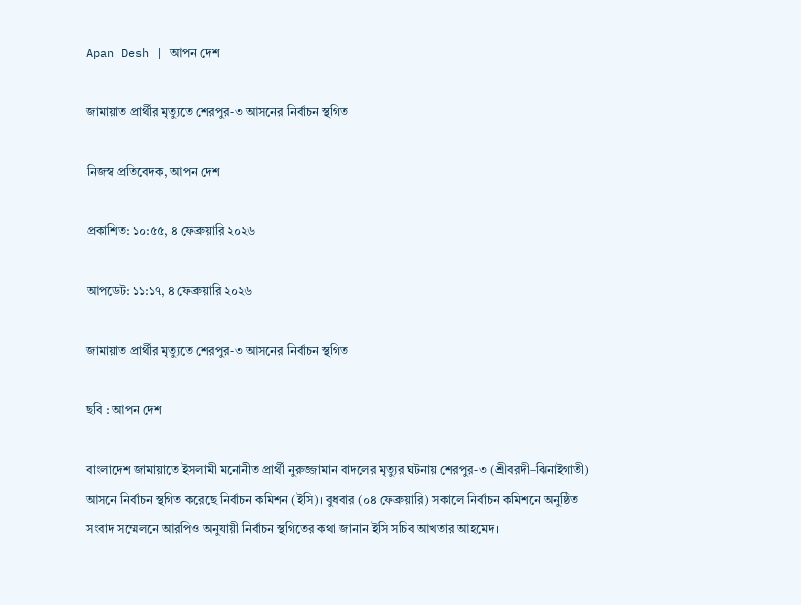Apan Desh | আপন দেশ

জামায়াত প্রার্থীর মৃত্যুতে শেরপুর-৩ আসনের নির্বাচন স্থগিত

নিজস্ব প্রতিবেদক, আপন দেশ

প্রকাশিত: ১০:৫৫, ৪ ফেব্রুয়ারি ২০২৬

আপডেট: ১১:১৭, ৪ ফেব্রুয়ারি ২০২৬

জামায়াত প্রার্থীর মৃত্যুতে শেরপুর-৩ আসনের নির্বাচন স্থগিত

ছবি : আপন দেশ

বাংলাদেশ জামায়াতে ইসলামী মনোনীত প্রার্থী নুরুজ্জামান বাদলের মৃত্যুর ঘটনায় শেরপুর-৩ (শ্রীবরদী–ঝিনাইগাতী) আসনে নির্বাচন স্থগিত করেছে নির্বাচন কমিশন (ইসি)। বুধবার (০৪ ফেব্রুয়ারি) সকালে নির্বাচন কমিশনে অনুষ্ঠিত সংবাদ সম্মেলনে আরপিও অনুযায়ী নির্বাচন স্থগিতের কথা জানান ইসি সচিব আখতার আহমেদ।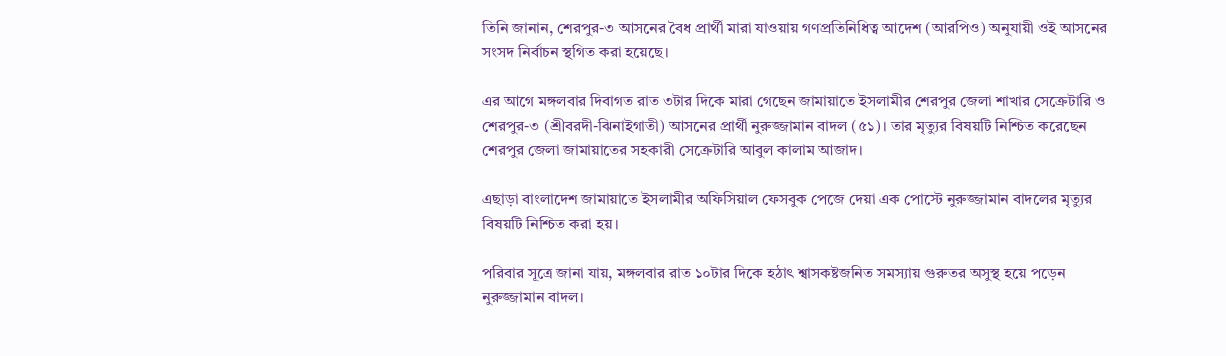তিনি জানান, শেরপুর-৩ আসনের বৈধ প্রার্থী মারা যাওয়ায় গণপ্রতিনিধিত্ব আদেশ (আরপিও) অনুযায়ী ওই আসনের সংসদ নির্বাচন স্থগিত করা হয়েছে।

এর আগে মঙ্গলবার দিবাগত রাত ৩টার দিকে মারা গেছেন জামায়াতে ইসলামীর শেরপুর জেলা শাখার সেক্রেটারি ও শেরপুর-৩ (শ্রীবরদী-ঝিনাইগাতী) আসনের প্রার্থী নুরুজ্জামান বাদল (৫১)। তার মৃত্যুর বিষয়টি নিশ্চিত করেছেন শেরপুর জেলা জামায়াতের সহকারী সেক্রেটারি আবুল কালাম আজাদ।

এছাড়া বাংলাদেশ জামায়াতে ইসলামীর অফিসিয়াল ফেসবুক পেজে দেয়া এক পোস্টে নুরুজ্জামান বাদলের মৃত্যুর বিষয়টি নিশ্চিত করা হয়।

পরিবার সূত্রে জানা যায়, মঙ্গলবার রাত ১০টার দিকে হঠাৎ শ্বাসকষ্টজনিত সমস্যায় গুরুতর অসুস্থ হয়ে পড়েন নুরুজ্জামান বাদল।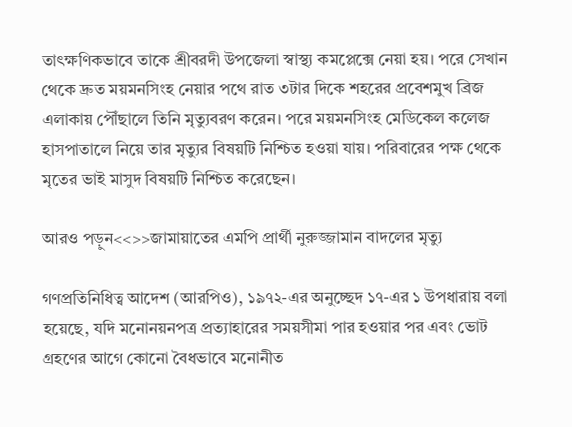তাৎক্ষণিকভাবে তাকে শ্রীবরদী উপজেলা স্বাস্থ্য কমপ্লেক্সে নেয়া হয়। পরে সেখান থেকে দ্রুত ময়মনসিংহ নেয়ার পথে রাত ৩টার দিকে শহরের প্রবেশমুখ ব্রিজ এলাকায় পৌঁছালে তিনি মৃত্যুবরণ করেন। পরে ময়মনসিংহ মেডিকেল কলেজ হাসপাতালে নিয়ে তার মৃত্যুর বিষয়টি নিশ্চিত হওয়া যায়। পরিবারের পক্ষ থেকে মৃতের ভাই মাসুদ বিষয়টি নিশ্চিত করেছেন।

আরও পড়ুন<<>>জামায়াতের এমপি প্রার্থী নুরুজ্জামান বাদলের মৃত্যু

গণপ্রতিনিধিত্ব আদেশ (আরপিও), ১৯৭২-এর অনুচ্ছেদ ১৭-এর ১ উপধারায় বলা হয়েছে, যদি মনোনয়নপত্র প্রত্যাহারের সময়সীমা পার হওয়ার পর এবং ভোট গ্রহণের আগে কোনো বৈধভাবে মনোনীত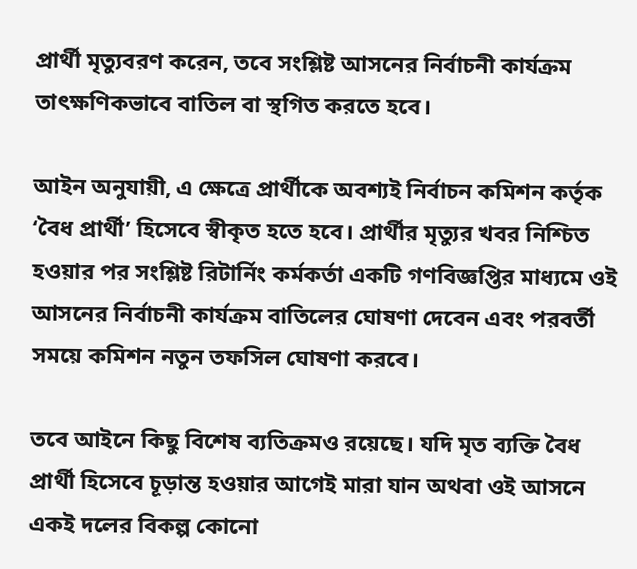প্রার্থী মৃত্যুবরণ করেন, তবে সংশ্লিষ্ট আসনের নির্বাচনী কার্যক্রম তাৎক্ষণিকভাবে বাতিল বা স্থগিত করতে হবে।

আইন অনুযায়ী, এ ক্ষেত্রে প্রার্থীকে অবশ্যই নির্বাচন কমিশন কর্তৃক ‘বৈধ প্রার্থী’ হিসেবে স্বীকৃত হতে হবে। প্রার্থীর মৃত্যুর খবর নিশ্চিত হওয়ার পর সংশ্লিষ্ট রিটার্নিং কর্মকর্তা একটি গণবিজ্ঞপ্তির মাধ্যমে ওই আসনের নির্বাচনী কার্যক্রম বাতিলের ঘোষণা দেবেন এবং পরবর্তী সময়ে কমিশন নতুন তফসিল ঘোষণা করবে।

তবে আইনে কিছু বিশেষ ব্যতিক্রমও রয়েছে। যদি মৃত ব্যক্তি বৈধ প্রার্থী হিসেবে চূড়ান্ত হওয়ার আগেই মারা যান অথবা ওই আসনে একই দলের বিকল্প কোনো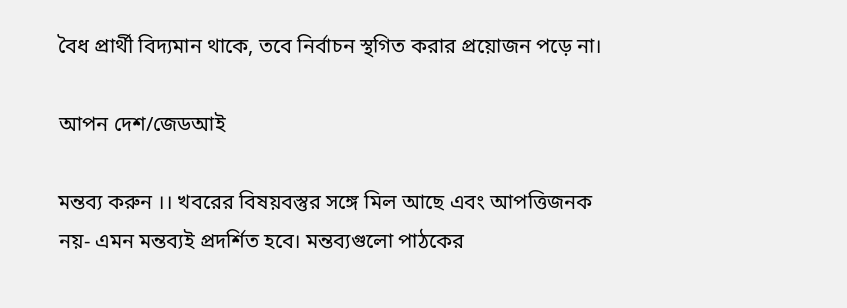বৈধ প্রার্থী বিদ্যমান থাকে, তবে নির্বাচন স্থগিত করার প্রয়োজন পড়ে না।

আপন দেশ/জেডআই

মন্তব্য করুন ।। খবরের বিষয়বস্তুর সঙ্গে মিল আছে এবং আপত্তিজনক নয়- এমন মন্তব্যই প্রদর্শিত হবে। মন্তব্যগুলো পাঠকের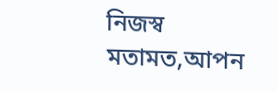নিজস্ব মতামত,আপন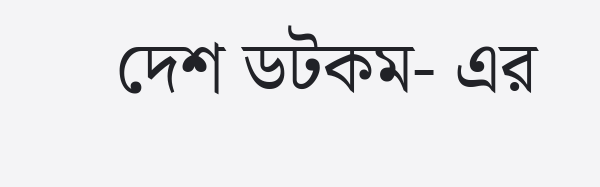দেশ ডটকম- এর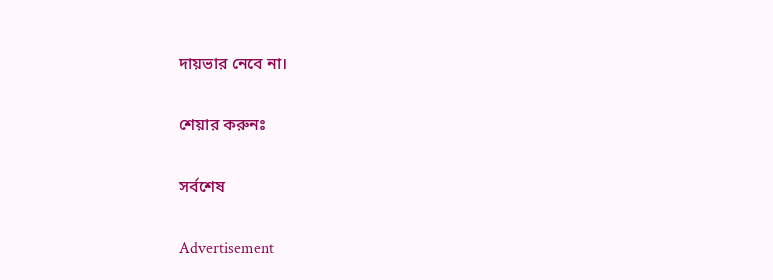দায়ভার নেবে না।

শেয়ার করুনঃ

সর্বশেষ

Advertisement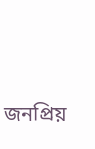জনপ্রিয়